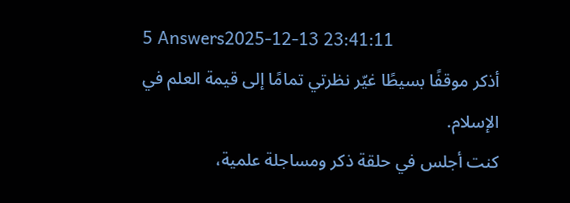5 Answers2025-12-13 23:41:11
أذكر موقفًا بسيطًا غيّر نظرتي تمامًا إلى قيمة العلم في الإسلام.
كنت أجلس في حلقة ذكر ومساجلة علمية،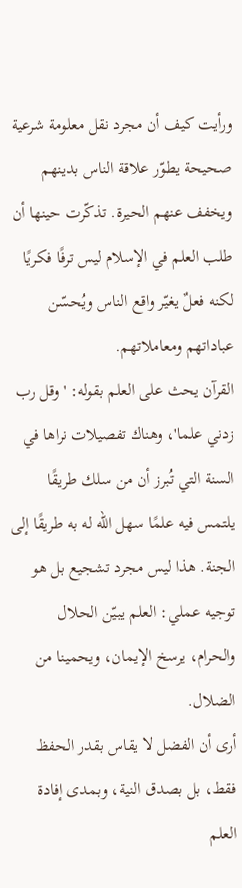ورأيت كيف أن مجرد نقل معلومة شرعية صحيحة يطوّر علاقة الناس بدينهم ويخفف عنهم الحيرة. تذكّرت حينها أن طلب العلم في الإسلام ليس ترفًا فكريًا لكنه فعلٌ يغيّر واقع الناس ويُحسّن عباداتهم ومعاملاتهم.
القرآن يحث على العلم بقوله: 'وقل رب زدني علما'، وهناك تفصيلات نراها في السنة التي تُبرز أن من سلك طريقًا يلتمس فيه علمًا سهل الله له به طريقًا إلى الجنة. هذا ليس مجرد تشجيع بل هو توجيه عملي: العلم يبيّن الحلال والحرام، يرسخ الإيمان، ويحمينا من الضلال.
أرى أن الفضل لا يقاس بقدر الحفظ فقط، بل بصدق النية، وبمدى إفادة العلم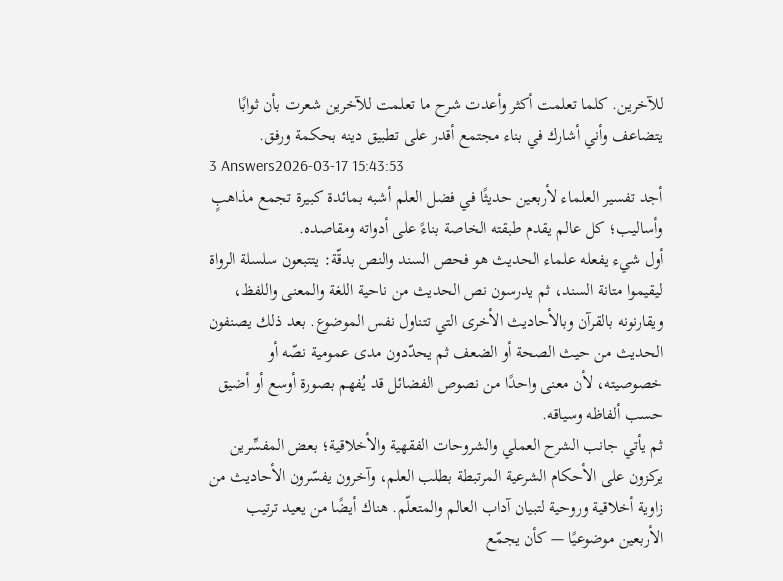للآخرين. كلما تعلمت أكثر وأعدت شرح ما تعلمت للآخرين شعرت بأن ثوابًا يتضاعف وأني أشارك في بناء مجتمع أقدر على تطبيق دينه بحكمة ورفق.
3 Answers2026-03-17 15:43:53
أجد تفسير العلماء لأربعين حديثًا في فضل العلم أشبه بمائدة كبيرة تجمع مذاهبٍ وأساليب؛ كل عالم يقدم طبقته الخاصة بناءً على أدواته ومقاصده.
أول شيء يفعله علماء الحديث هو فحص السند والنص بدقّة: يتتبعون سلسلة الرواة ليقيموا متانة السند، ثم يدرسون نص الحديث من ناحية اللغة والمعنى واللفظ، ويقارنونه بالقرآن وبالأحاديث الأخرى التي تتناول نفس الموضوع. بعد ذلك يصنفون الحديث من حيث الصحة أو الضعف ثم يحدّدون مدى عمومية نصّه أو خصوصيته، لأن معنى واحدًا من نصوص الفضائل قد يُفهم بصورة أوسع أو أضيق حسب ألفاظه وسياقه.
ثم يأتي جانب الشرح العملي والشروحات الفقهية والأخلاقية؛ بعض المفسِّرين يركزون على الأحكام الشرعية المرتبطة بطلب العلم، وآخرون يفسّرون الأحاديث من زاوية أخلاقية وروحية لتبيان آداب العالم والمتعلّم. هناك أيضًا من يعيد ترتيب الأربعين موضوعيًا — كأن يجمّع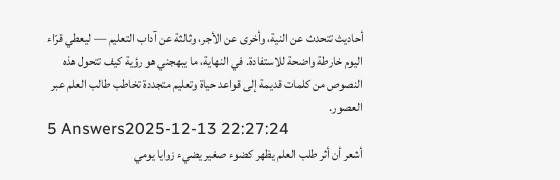أحاديث تتحدث عن النية، وأخرى عن الأجر، وثالثة عن آداب التعليم — ليعطي قرّاء اليوم خارطة واضحة للاستفادة. في النهاية، ما يبهجني هو رؤية كيف تتحول هذه النصوص من كلمات قديمة إلى قواعد حياة وتعليم متجددة تخاطب طالب العلم عبر العصور.
5 Answers2025-12-13 22:27:24
أشعر أن أثر طلب العلم يظهر كضوء صغير يضيء زوايا يومي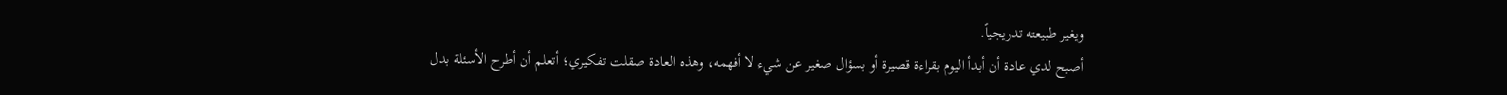ويغير طبيعته تدريجياً.
أصبح لدي عادة أن أبدأ اليوم بقراءة قصيرة أو بسؤال صغير عن شيء لا أفهمه، وهذه العادة صقلت تفكيري؛ أتعلم أن أطرح الأسئلة بدل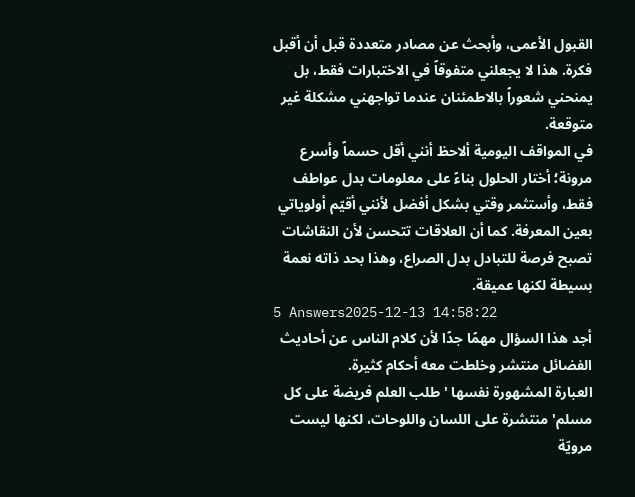القبول الأعمى، وأبحث عن مصادر متعددة قبل أن أقبل فكرة. هذا لا يجعلني متفوقاً في الاختبارات فقط، بل يمنحني شعوراً بالاطمئنان عندما تواجهني مشكلة غير متوقعة.
في المواقف اليومية ألاحظ أنني أقل حسماً وأسرع مرونة؛ أختار الحلول بناءً على معلومات بدل عواطف فقط، وأستثمر وقتي بشكل أفضل لأنني أقيّم أولوياتي بعين المعرفة. كما أن العلاقات تتحسن لأن النقاشات تصبح فرصة للتبادل بدل الصراع، وهذا بحد ذاته نعمة بسيطة لكنها عميقة.
5 Answers2025-12-13 14:58:22
أجد هذا السؤال مهمًا جدًا لأن كلام الناس عن أحاديث الفضائل منتشر وخلطت معه أحكام كثيرة.
العبارة المشهورة نفسها 'طلب العلم فريضة على كل مسلم' منتشرة على اللسان واللوحات، لكنها ليست مرويّة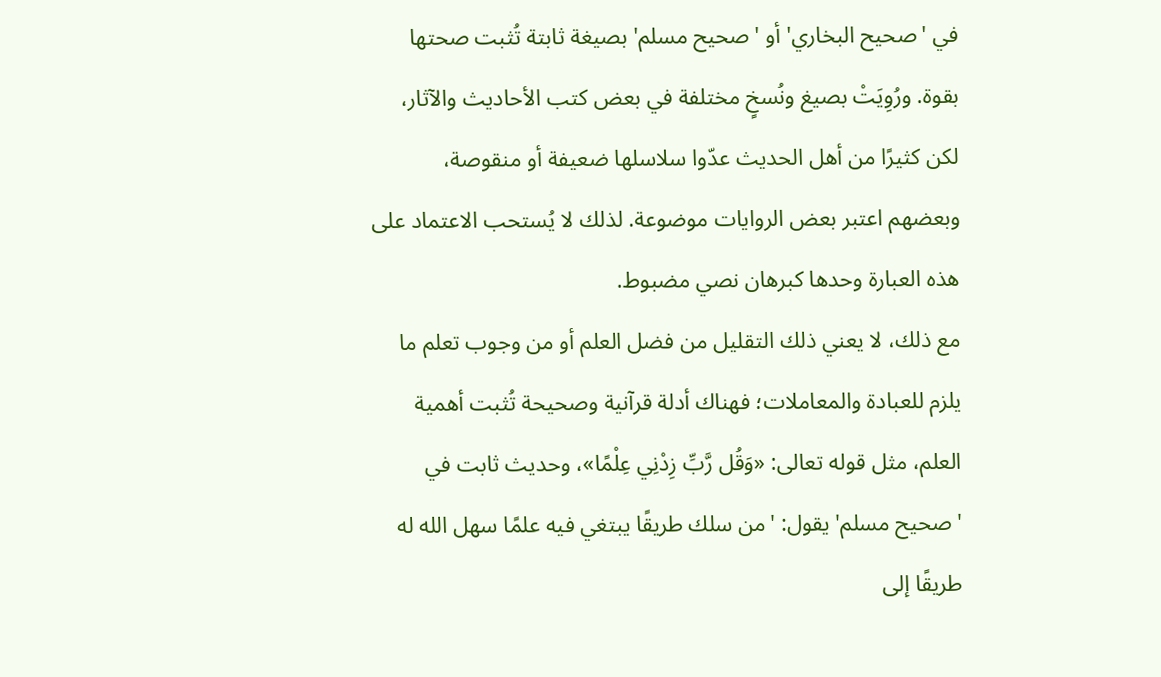في 'صحيح البخاري' أو 'صحيح مسلم' بصيغة ثابتة تُثبت صحتها بقوة. ورُوِيَتْ بصيغ ونُسخٍ مختلفة في بعض كتب الأحاديث والآثار، لكن كثيرًا من أهل الحديث عدّوا سلاسلها ضعيفة أو منقوصة، وبعضهم اعتبر بعض الروايات موضوعة. لذلك لا يُستحب الاعتماد على هذه العبارة وحدها كبرهان نصي مضبوط.
مع ذلك، لا يعني ذلك التقليل من فضل العلم أو من وجوب تعلم ما يلزم للعبادة والمعاملات؛ فهناك أدلة قرآنية وصحيحة تُثبت أهمية العلم، مثل قوله تعالى: «وَقُل رَّبِّ زِدْنِي عِلْمًا»، وحديث ثابت في 'صحيح مسلم' يقول: 'من سلك طريقًا يبتغي فيه علمًا سهل الله له طريقًا إلى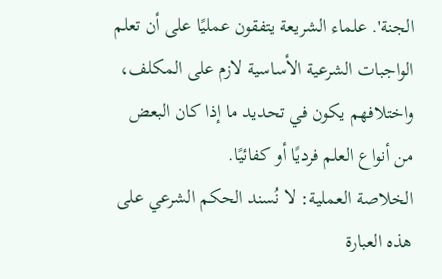الجنة'. علماء الشريعة يتفقون عمليًا على أن تعلم الواجبات الشرعية الأساسية لازم على المكلف، واختلافهم يكون في تحديد ما إذا كان البعض من أنواع العلم فرديًا أو كفائيًا.
الخلاصة العملية: لا نُسند الحكم الشرعي على هذه العبارة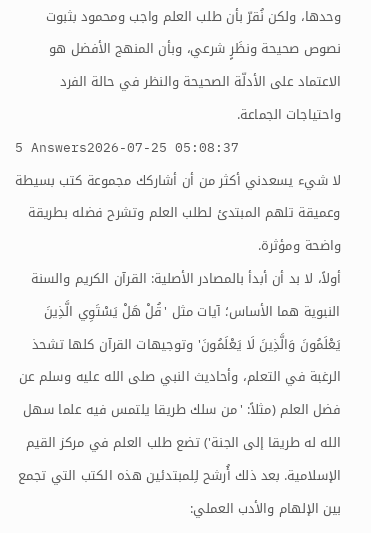وحدها، ولكن نُقرّ بأن طلب العلم واجب ومحمود بثبوت نصوص صحيحة ونظَرٍ شرعي، وبأن المنهج الأفضل هو الاعتماد على الأدلّة الصحيحة والنظر في حالة الفرد واحتياجات الجماعة.
5 Answers2026-07-25 05:08:37
لا شيء يسعدني أكثر من أن أشاركك مجموعة كتب بسيطة وعميقة تلهم المبتدئ لطلب العلم وتشرح فضله بطريقة واضحة ومؤثرة.
أولاً، لا بد أن أبدأ بالمصادر الأصلية: القرآن الكريم والسنة النبوية هما الأساس؛ آيات مثل 'قُلْ هَلْ يَسْتَوِي الَّذِينَ يَعْلَمُونَ وَالَّذِينَ لَا يَعْلَمُونَ' وتوجيهات القرآن كلها تشحذ الرغبة في التعلم، وأحاديث النبي صلى الله عليه وسلم عن فضل العلم (مثلاً: 'من سلك طريقا يلتمس فيه علما سهل الله له طريقا إلى الجنة') تضع طلب العلم في مركز القيم الإسلامية. بعد ذلك أُرشح لِلمبتدئين هذه الكتب التي تجمع بين الإلهام والأدب العملي: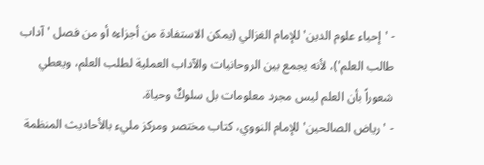- 'إحياء علوم الدين' للإمام الغزالي (يمكن الاستفادة من أجزاءه أو من فصل 'آداب طالب العلم')، لأنه يجمع بين الروحانيات والآداب العملية لطلب العلم، ويعطي شعوراً بأن العلم ليس مجرد معلومات بل سلوكٌ وحياة.
- 'رياض الصالحين' للإمام النووي، كتاب مختصر ومركز مليء بالأحاديث المنظمة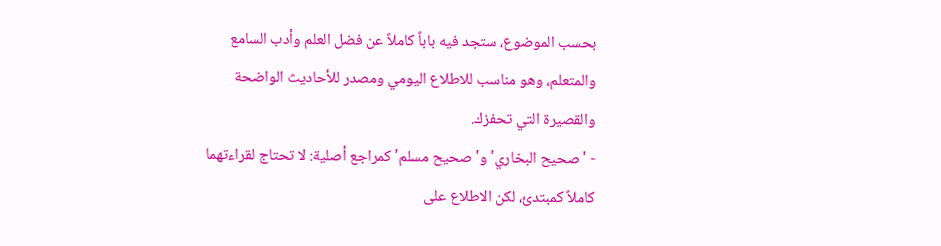بحسب الموضوع، ستجد فيه باباً كاملاً عن فضل العلم وأدب السامع والمتعلم، وهو مناسب للاطلاع اليومي ومصدر للأحاديث الواضحة والقصيرة التي تحفزك.
- 'صحيح البخاري' و'صحيح مسلم' كمراجع أصلية: لا تحتاج لقراءتهما كاملاً كمبتدئ، لكن الاطلاع على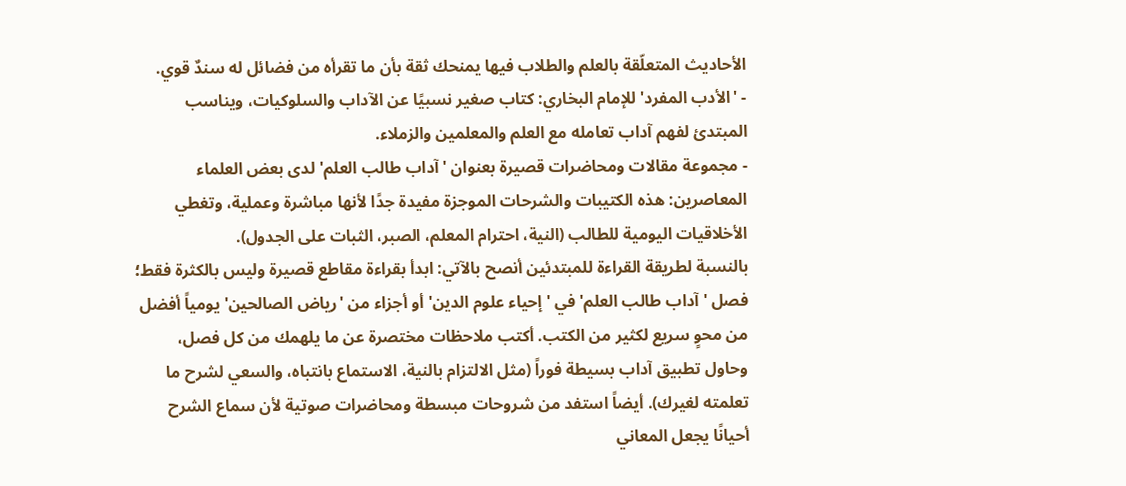الأحاديث المتعلّقة بالعلم والطلاب فيها يمنحك ثقة بأن ما تقرأه من فضائل له سندٌ قوي.
- 'الأدب المفرد' للإمام البخاري: كتاب صغير نسبيًا عن الآداب والسلوكيات، ويناسب المبتدئ لفهم آداب تعامله مع العلم والمعلمين والزملاء.
- مجموعة مقالات ومحاضرات قصيرة بعنوان 'آداب طالب العلم' لدى بعض العلماء المعاصرين: هذه الكتيبات والشرحات الموجزة مفيدة جدًا لأنها مباشرة وعملية، وتغطي الأخلاقيات اليومية للطالب (النية، احترام المعلم، الصبر، الثبات على الجدول).
بالنسبة لطريقة القراءة للمبتدئين أنصح بالآتي: ابدأ بقراءة مقاطع قصيرة وليس بالكثرة فقط؛ فصل 'آداب طالب العلم' في 'إحياء علوم الدين' أو أجزاء من 'رياض الصالحين' يومياً أفضل من محوٍ سريع لكثير من الكتب. أكتب ملاحظات مختصرة عن ما يلهمك من كل فصل، وحاول تطبيق آداب بسيطة فوراً (مثل الالتزام بالنية، الاستماع بانتباه، والسعي لشرح ما تعلمته لغيرك). أيضاً استفد من شروحات مبسطة ومحاضرات صوتية لأن سماع الشرح أحيانًا يجعل المعاني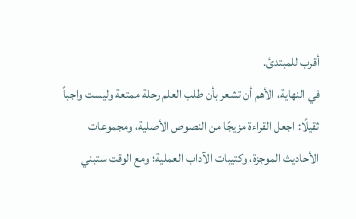أقرب للمبتدئ.
في النهاية، الأهم أن تشعر بأن طلب العلم رحلة ممتعة وليست واجباً ثقيلًا: اجعل القراءة مزيجًا من النصوص الأصلية، ومجموعات الأحاديث الموجزة، وكتيبات الآداب العملية؛ ومع الوقت ستبني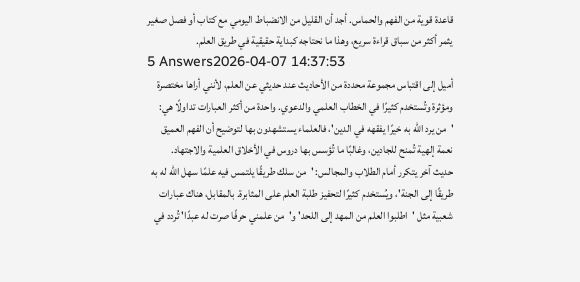قاعدة قوية من الفهم والحماس. أجد أن القليل من الانضباط اليومي مع كتاب أو فصل صغير يثمر أكثر من سباق قراءة سريع، وهذا ما نحتاجه كبداية حقيقية في طريق العلم.
5 Answers2026-04-07 14:37:53
أميل إلى اقتباس مجموعة محددة من الأحاديث عند حديثي عن العلم، لأنني أراها مختصرة ومؤثرة وتُستخدم كثيرًا في الخطاب العلمي والدعوي. واحدة من أكثر العبارات تداولًا هي: 'من يرد الله به خيرًا يفقهه في الدين'، فالعلماء يستشهدون بها لتوضيح أن الفهم العميق نعمة إلهية تُمنح للجادين، وغالبًا ما تُؤسس بها دروس في الأخلاق العلمية والاجتهاد.
حديث آخر يتكرر أمام الطلاب والمجالس: 'من سلك طريقًا يلتمس فيه علمًا سهل الله له به طريقًا إلى الجنة'، ويُستخدم كثيرًا لتحفيز طلبة العلم على المثابرة. بالمقابل، هناك عبارات شعبية مثل 'اطلبوا العلم من المهد إلى اللحد' و'من علمني حرفًا صرت له عبدًا' تُردد في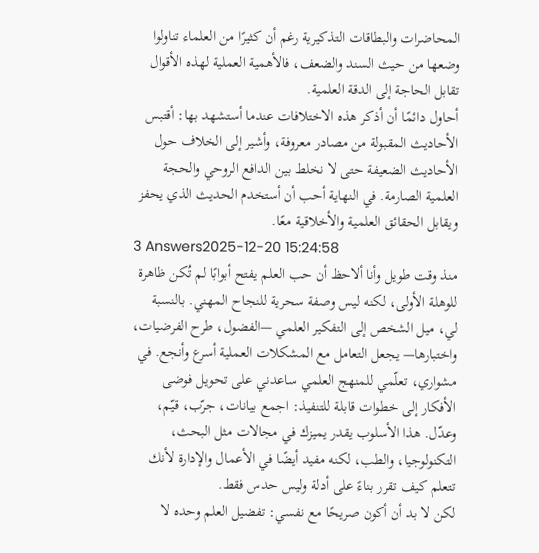المحاضرات والبطاقات التذكيرية رغم أن كثيرًا من العلماء تناولوا وضعها من حيث السند والضعف، فالأهمية العملية لهذه الأقوال تقابل الحاجة إلى الدقة العلمية.
أحاول دائمًا أن أذكر هذه الاختلافات عندما أستشهد بها: أقتبس الأحاديث المقبولة من مصادر معروفة، وأشير إلى الخلاف حول الأحاديث الضعيفة حتى لا نخلط بين الدافع الروحي والحجة العلمية الصارمة. في النهاية أحب أن أستخدم الحديث الذي يحفز ويقابل الحقائق العلمية والأخلاقية معًا.
3 Answers2025-12-20 15:24:58
منذ وقت طويل وأنا ألاحظ أن حب العلم يفتح أبوابًا لم تُكن ظاهرة للوهلة الأولى، لكنه ليس وصفة سحرية للنجاح المهني. بالنسبة لي، ميل الشخص إلى التفكير العلمي —الفضول، طرح الفرضيات، واختبارها— يجعل التعامل مع المشكلات العملية أسرع وأنجع. في مشواري، تعلّمي للمنهج العلمي ساعدني على تحويل فوضى الأفكار إلى خطوات قابلة للتنفيذ: اجمع بيانات، جرّب، قيّم، وعدّل. هذا الأسلوب يقدر يميزك في مجالات مثل البحث، التكنولوجيا، والطب، لكنه مفيد أيضًا في الأعمال والإدارة لأنك تتعلم كيف تقرر بناءً على أدلة وليس حدس فقط.
لكن لا بد أن أكون صريحًا مع نفسي: تفضيل العلم وحده لا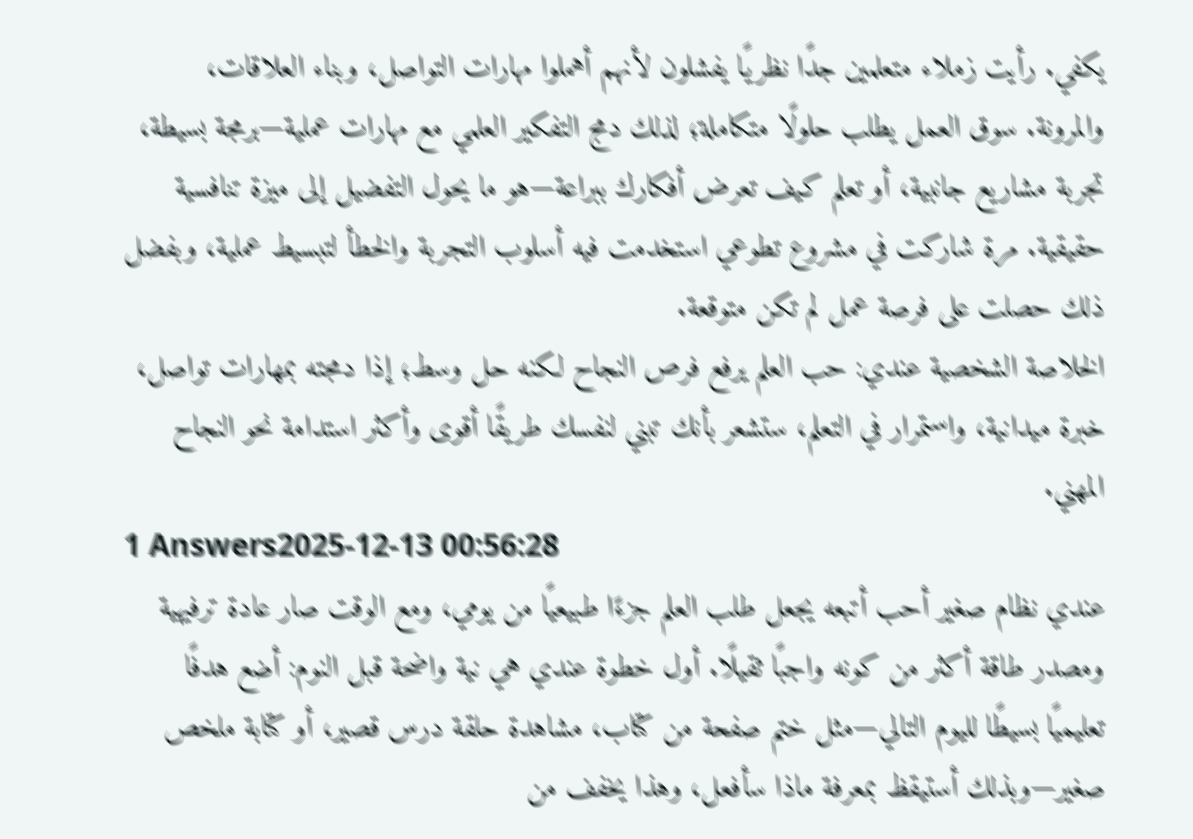يكفي. رأيت زملاء متعلمين جدًا نظريًا يفشلون لأنهم أهملوا مهارات التواصل، وبناء العلاقات، والمرونة. سوق العمل يطلب حلولًا متكاملة؛ لذلك دمج التفكير العلمي مع مهارات عملية—برمجة بسيطة، تجربة مشاريع جانبية، أو تعلم كيف تعرض أفكارك ببراعة—هو ما يحول التفضيل إلى ميزة تنافسية حقيقية. مرة شاركت في مشروع تطوعي استخدمت فيه أسلوب التجربة والخطأ لتبسيط عملية، وبفضل ذلك حصلت على فرصة عمل لم تكن متوقعة.
الخلاصة الشخصية عندي: حب العلم يرفع فرص النجاح لكنه حل وسط؛ إذا دمجته بمهارات تواصل، خبرة ميدانية، واستمرار في التعلم، ستشعر بأنك تبني لنفسك طريقًا أقوى وأكثر استدامة نحو النجاح المهني.
1 Answers2025-12-13 00:56:28
عندي نظام صغير أحب أتبعه يجعل طلب العلم جزءًا طبيعيًا من يومي، ومع الوقت صار عادة ترفيهية ومصدر طاقة أكثر من كونه واجبًا ثقيلًا. أول خطوة عندي هي نية واضحة قبل النوم: أضع هدفًا تعليميًا بسيطًا لليوم التالي—مثل ختم صفحة من كتاب، مشاهدة حلقة درس قصير، أو كتابة ملخص صغير—وبذلك أستيقظ بمعرفة ماذا سأفعل، وهذا يخفف من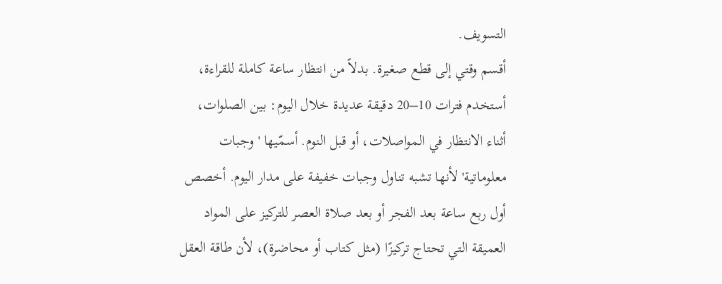التسويف.
أقسم وقتي إلى قطع صغيرة. بدلاً من انتظار ساعة كاملة للقراءة، أستخدم فترات 10–20 دقيقة عديدة خلال اليوم: بين الصلوات، أثناء الانتظار في المواصلات، أو قبل النوم. أسمّيها 'وجبات معلوماتية' لأنها تشبه تناول وجبات خفيفة على مدار اليوم. أخصص أول ربع ساعة بعد الفجر أو بعد صلاة العصر للتركيز على المواد العميقة التي تحتاج تركيزًا (مثل كتاب أو محاضرة)، لأن طاقة العقل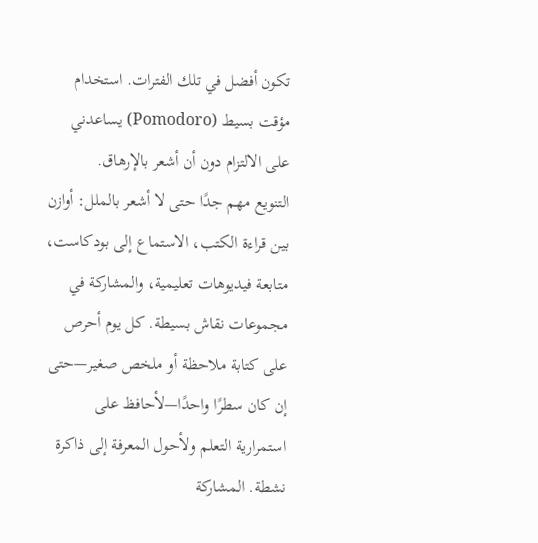تكون أفضل في تلك الفترات. استخدام مؤقت بسيط (Pomodoro) يساعدني على الالتزام دون أن أشعر بالإرهاق.
التنويع مهم جدًا حتى لا أشعر بالملل: أوازن بين قراءة الكتب، الاستماع إلى بودكاست، متابعة فيديوهات تعليمية، والمشاركة في مجموعات نقاش بسيطة. كل يوم أحرص على كتابة ملاحظة أو ملخص صغير—حتى إن كان سطرًا واحدًا—لأحافظ على استمرارية التعلم ولأحول المعرفة إلى ذاكرة نشطة. المشاركة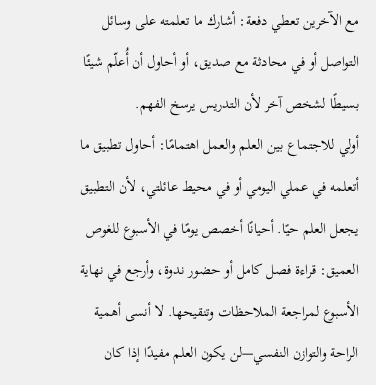مع الآخرين تعطي دفعة: أشارك ما تعلمته على وسائل التواصل أو في محادثة مع صديق، أو أحاول أن أُعلّم شيئًا بسيطًا لشخص آخر لأن التدريس يرسخ الفهم.
أولي للاجتماع بين العلم والعمل اهتمامًا: أحاول تطبيق ما أتعلمه في عملي اليومي أو في محيط عائلتي، لأن التطبيق يجعل العلم حيًا. أحيانًا أخصص يومًا في الأسبوع للغوص العميق: قراءة فصل كامل أو حضور ندوة، وأرجع في نهاية الأسبوع لمراجعة الملاحظات وتنقيحها. لا أنسى أهمية الراحة والتوازن النفسي—لن يكون العلم مفيدًا إذا كان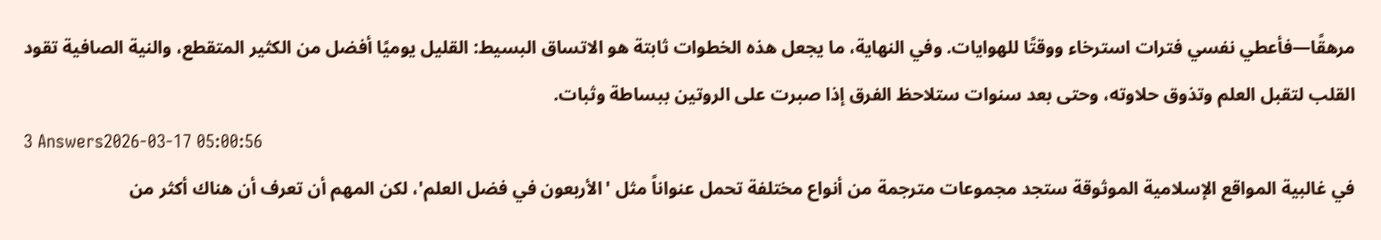مرهقًا—فأعطي نفسي فترات استرخاء ووقتًا للهوايات. وفي النهاية، ما يجعل هذه الخطوات ثابتة هو الاتساق البسيط: القليل يوميًا أفضل من الكثير المتقطع، والنية الصافية تقود القلب لتقبل العلم وتذوق حلاوته، وحتى بعد سنوات ستلاحظ الفرق إذا صبرت على الروتين ببساطة وثبات.
3 Answers2026-03-17 05:00:56
في غالبية المواقع الإسلامية الموثوقة ستجد مجموعات مترجمة من أنواع مختلفة تحمل عنواناً مثل 'الأربعون في فضل العلم'، لكن المهم أن تعرف أن هناك أكثر من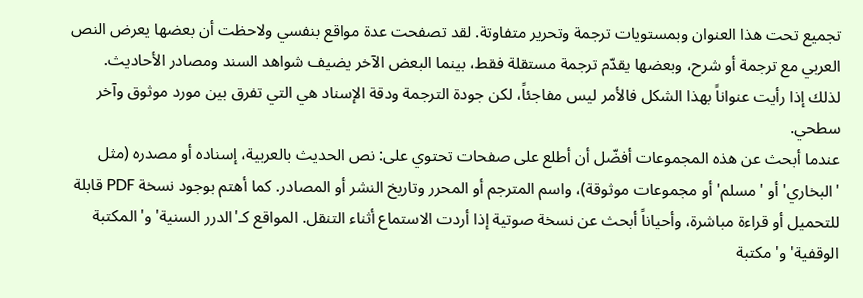تجميع تحت هذا العنوان وبمستويات ترجمة وتحرير متفاوتة. لقد تصفحت عدة مواقع بنفسي ولاحظت أن بعضها يعرض النص العربي مع ترجمة أو شرح، وبعضها يقدّم ترجمة مستقلة فقط، بينما البعض الآخر يضيف شواهد السند ومصادر الأحاديث. لذلك إذا رأيت عنواناً بهذا الشكل فالأمر ليس مفاجئاً، لكن جودة الترجمة ودقة الإسناد هي التي تفرق بين مورد موثوق وآخر سطحي.
عندما أبحث عن هذه المجموعات أفضّل أن أطلع على صفحات تحتوي على: نص الحديث بالعربية، إسناده أو مصدره (مثل 'البخاري' أو 'مسلم' أو مجموعات موثوقة)، واسم المترجم أو المحرر وتاريخ النشر أو المصادر. كما أهتم بوجود نسخة PDF قابلة للتحميل أو قراءة مباشرة، وأحياناً أبحث عن نسخة صوتية إذا أردت الاستماع أثناء التنقل. المواقع كـ'الدرر السنية' و'المكتبة الوقفية' و'مكتبة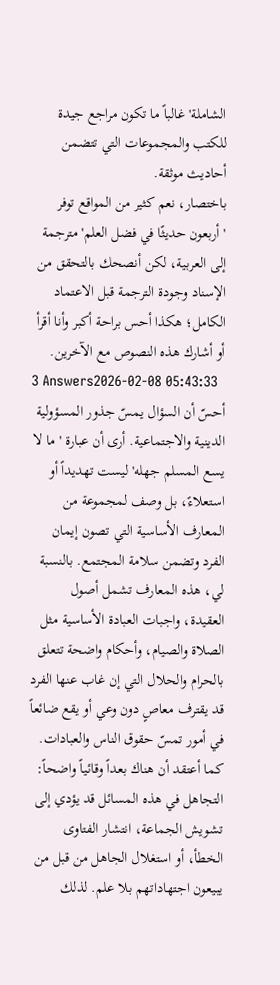الشاملة' غالباً ما تكون مراجع جيدة للكتب والمجموعات التي تتضمن أحاديث موثقة.
باختصار، نعم كثير من المواقع توفر 'أربعون حديثًا في فضل العلم' مترجمة إلى العربية، لكن أنصحك بالتحقق من الإسناد وجودة الترجمة قبل الاعتماد الكامل؛ هكذا أحس براحة أكبر وأنا أقرأ أو أشارك هذه النصوص مع الآخرين.
3 Answers2026-02-08 05:43:33
أحسّ أن السؤال يمسّ جذور المسؤولية الدينية والاجتماعية. أرى أن عبارة 'ما لا يسع المسلم جهله' ليست تهديداً أو استعلاءً، بل وصف لمجموعة من المعارف الأساسية التي تصون إيمان الفرد وتضمن سلامة المجتمع. بالنسبة لي، هذه المعارف تشمل أصول العقيدة، واجبات العبادة الأساسية مثل الصلاة والصيام، وأحكام واضحة تتعلق بالحرام والحلال التي إن غاب عنها الفرد قد يقترف معاصٍ دون وعي أو يقع ضائعاً في أمور تمسّ حقوق الناس والعبادات.
كما أعتقد أن هناك بعداً وقائياً واضحاً: التجاهل في هذه المسائل قد يؤدي إلى تشويش الجماعة، انتشار الفتاوى الخطأ، أو استغلال الجاهل من قبل من يبيعون اجتهاداتهم بلا علم. لذلك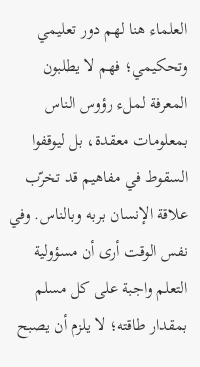العلماء هنا لهم دور تعليمي وتحكيمي؛ فهم لا يطلبون المعرفة لملء رؤوس الناس بمعلومات معقدة، بل ليوقفوا السقوط في مفاهيم قد تخرّب علاقة الإنسان بربه وبالناس. وفي نفس الوقت أرى أن مسؤولية التعلم واجبة على كل مسلم بمقدار طاقته؛ لا يلزم أن يصبح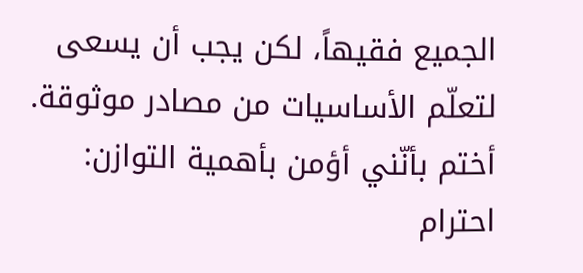الجميع فقيهاً، لكن يجب أن يسعى لتعلّم الأساسيات من مصادر موثوقة.
أختم بأنّني أؤمن بأهمية التوازن: احترام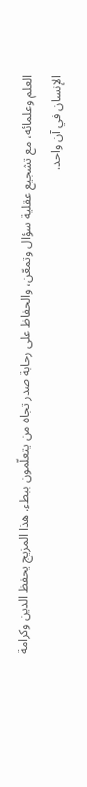العلم وعلمائه، مع تشجيع عقلية سؤال وتمعّن، والحفاظ على رحابة صدر تجاه من يتعلّمون ببطء. هذا المزيج يحفظ الدين وكرامة الإنسان في آن واحد.